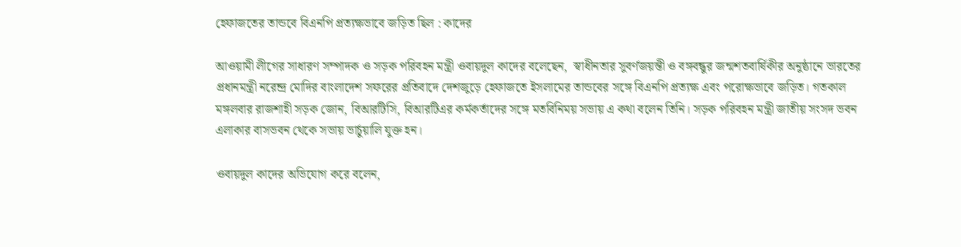হেফাজতের তান্ডবে বিএনপি প্রত্যক্ষভাবে জড়িত ছিল : কাদের

আওয়ামী লীগের সাধারণ সম্পাদক ও সড়ক পরিবহন মন্ত্রী ওবায়দুল কাদের বলেছেন,  স্বাধীনতার সুবর্ণজয়ন্তী ও বঙ্গবন্ধুর জন্মশতবার্ষিকীর অনুষ্ঠানে ভারতের প্রধানমন্ত্রী নরেন্দ্র মোদির বাংলাদেশ সফরের প্রতিবাদে দেশজুড়ে হেফাজতে ইসলামের তান্ডবের সঙ্গে বিএনপি প্রত্যক্ষ এবং পরোক্ষভাবে জড়িত। গতকাল মঙ্গলবার রাজশাহী সড়ক জোন, বিআরটিসি, বিআরটিএর কর্মকর্তাদের সঙ্গে মতবিনিময় সভায় এ কথা বলেন তিনি। সড়ক পরিবহন মন্ত্রী জাতীয় সংসদ ভবন এলাকার বাসভবন থেকে সভায় ভার্চুয়ালি যুক্ত হন।

ওবায়দুল কাদের অভিযোগ করে বলেন,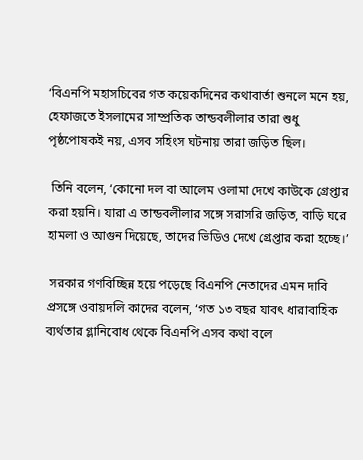‘বিএনপি মহাসচিবের গত কয়েকদিনের কথাবার্তা শুনলে মনে হয়, হেফাজতে ইসলামের সাম্প্রতিক তান্ডবলীলার তারা শুধু পৃষ্ঠপোষকই নয়, এসব সহিংস ঘটনায় তারা জড়িত ছিল।

 তিনি বলেন, ‘কোনো দল বা আলেম ওলামা দেখে কাউকে গ্রেপ্তার করা হয়নি। যারা এ তান্ডবলীলার সঙ্গে সরাসরি জড়িত, বাড়ি ঘরে হামলা ও আগুন দিয়েছে, তাদের ভিডিও দেখে গ্রেপ্তার করা হচ্ছে।’

 সরকার গণবিচ্ছিন্ন হয়ে পড়েছে বিএনপি নেতাদের এমন দাবি প্রসঙ্গে ওবায়দলি কাদের বলেন, ‘গত ১৩ বছর যাবৎ ধারাবাহিক ব্যর্থতার গ্লানিবোধ থেকে বিএনপি এসব কথা বলে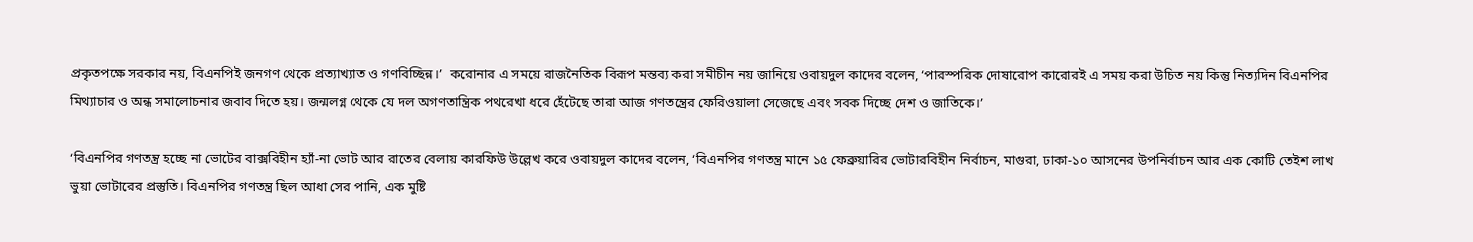প্রকৃতপক্ষে সরকার নয়, বিএনপিই জনগণ থেকে প্রত্যাখ্যাত ও গণবিচ্ছিন্ন।’  করোনার এ সময়ে রাজনৈতিক বিরূপ মন্তব্য করা সমীচীন নয় জানিয়ে ওবায়দুল কাদের বলেন, ‘পারস্পরিক দোষারোপ কারোরই এ সময় করা উচিত নয় কিন্তু নিত্যদিন বিএনপির মিথ্যাচার ও অন্ধ সমালোচনার জবাব দিতে হয়। জন্মলগ্ন থেকে যে দল অগণতান্ত্রিক পথরেখা ধরে হেঁটেছে তারা আজ গণতন্ত্রের ফেরিওয়ালা সেজেছে এবং সবক দিচ্ছে দেশ ও জাতিকে।’

‘বিএনপির গণতন্ত্র হচ্ছে না ভোটের বাক্সবিহীন হ্যাঁ-না ভোট আর রাতের বেলায় কারফিউ উল্লেখ করে ওবায়দুল কাদের বলেন, ‘বিএনপির গণতন্ত্র মানে ১৫ ফেব্রুয়ারির ভোটারবিহীন নির্বাচন, মাগুরা, ঢাকা-১০ আসনের উপনির্বাচন আর এক কোটি তেইশ লাখ ভুয়া ভোটারের প্রস্তুতি। বিএনপির গণতন্ত্র ছিল আধা সের পানি, এক মুষ্টি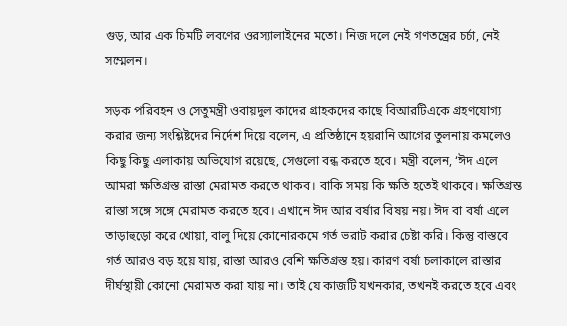গুড়, আর এক চিমটি লবণের ওরস্যালাইনের মতো। নিজ দলে নেই গণতন্ত্রের চর্চা, নেই সম্মেলন।

সড়ক পরিবহন ও সেতুমন্ত্রী ওবায়দুল কাদের গ্রাহকদের কাছে বিআরটিএকে গ্রহণযোগ্য করার জন্য সংশ্লিষ্টদের নির্দেশ দিয়ে বলেন, এ প্রতিষ্ঠানে হয়রানি আগের তুলনায় কমলেও কিছু কিছু এলাকায় অভিযোগ রয়েছে, সেগুলো বন্ধ করতে হবে। মন্ত্রী বলেন, ‘ঈদ এলে আমরা ক্ষতিগ্রস্ত রাস্তা মেরামত করতে থাকব। বাকি সময় কি ক্ষতি হতেই থাকবে। ক্ষতিগ্রস্ত রাস্তা সঙ্গে সঙ্গে মেরামত করতে হবে। এখানে ঈদ আর বর্ষার বিষয় নয়। ঈদ বা বর্ষা এলে তাড়াহুড়ো করে খোয়া, বালু দিয়ে কোনোরকমে গর্ত ভরাট করার চেষ্টা করি। কিন্তু বাস্তবে গর্ত আরও বড় হয়ে যায়, রাস্তা আরও বেশি ক্ষতিগ্রস্ত হয়। কারণ বর্ষা চলাকালে রাস্তার দীর্ঘস্থায়ী কোনো মেরামত করা যায় না। তাই যে কাজটি যখনকার, তখনই করতে হবে এবং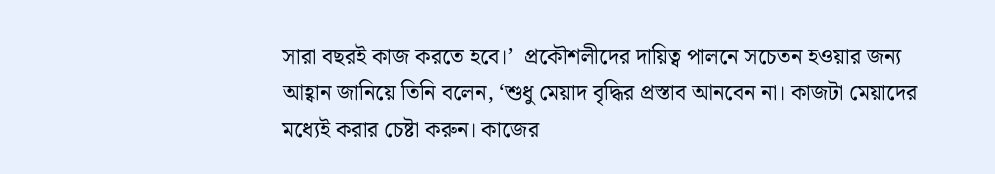সারা বছরই কাজ করতে হবে।’  প্রকৌশলীদের দায়িত্ব পালনে সচেতন হওয়ার জন্য আহ্বান জানিয়ে তিনি বলেন, ‘শুধু মেয়াদ বৃদ্ধির প্রস্তাব আনবেন না। কাজটা মেয়াদের মধ্যেই করার চেষ্টা করুন। কাজের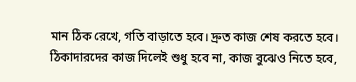মান ঠিক রেখে, গতি বাড়াতে হবে। দ্রুত কাজ শেষ করতে হবে। ঠিকাদারদের কাজ দিলেই শুধু হবে না, কাজ বুঝেও নিতে হবে,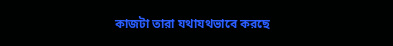কাজটা তারা যথাযথভাবে করছে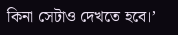কিনা সেটাও দেখতে হবে।’